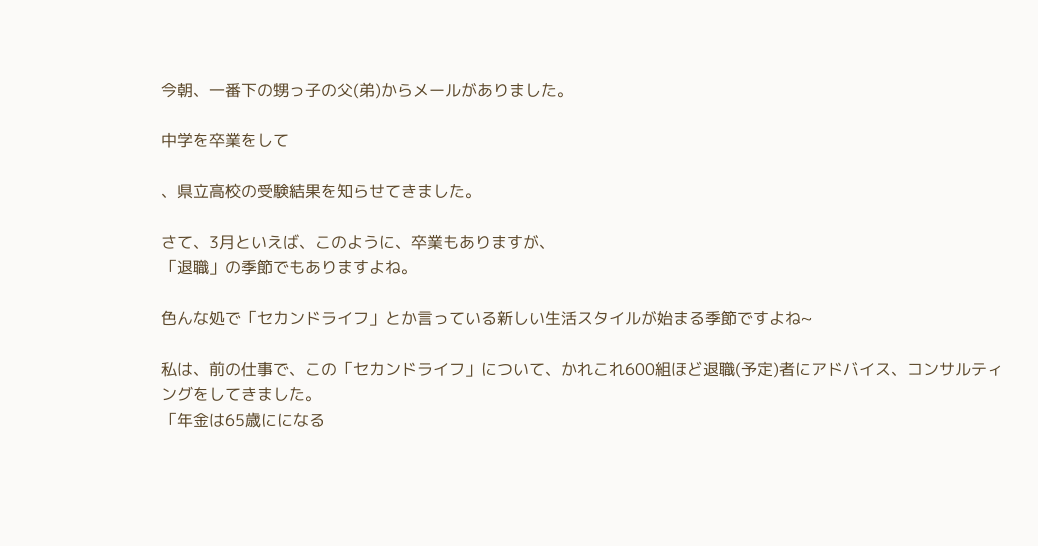今朝、一番下の甥っ子の父(弟)からメールがありました。

中学を卒業をして

、県立高校の受験結果を知らせてきました。

さて、3月といえば、このように、卒業もありますが、
「退職」の季節でもありますよね。

色んな処で「セカンドライフ」とか言っている新しい生活スタイルが始まる季節ですよね~

私は、前の仕事で、この「セカンドライフ」について、かれこれ600組ほど退職(予定)者にアドバイス、コンサルティングをしてきました。
「年金は65歳にになる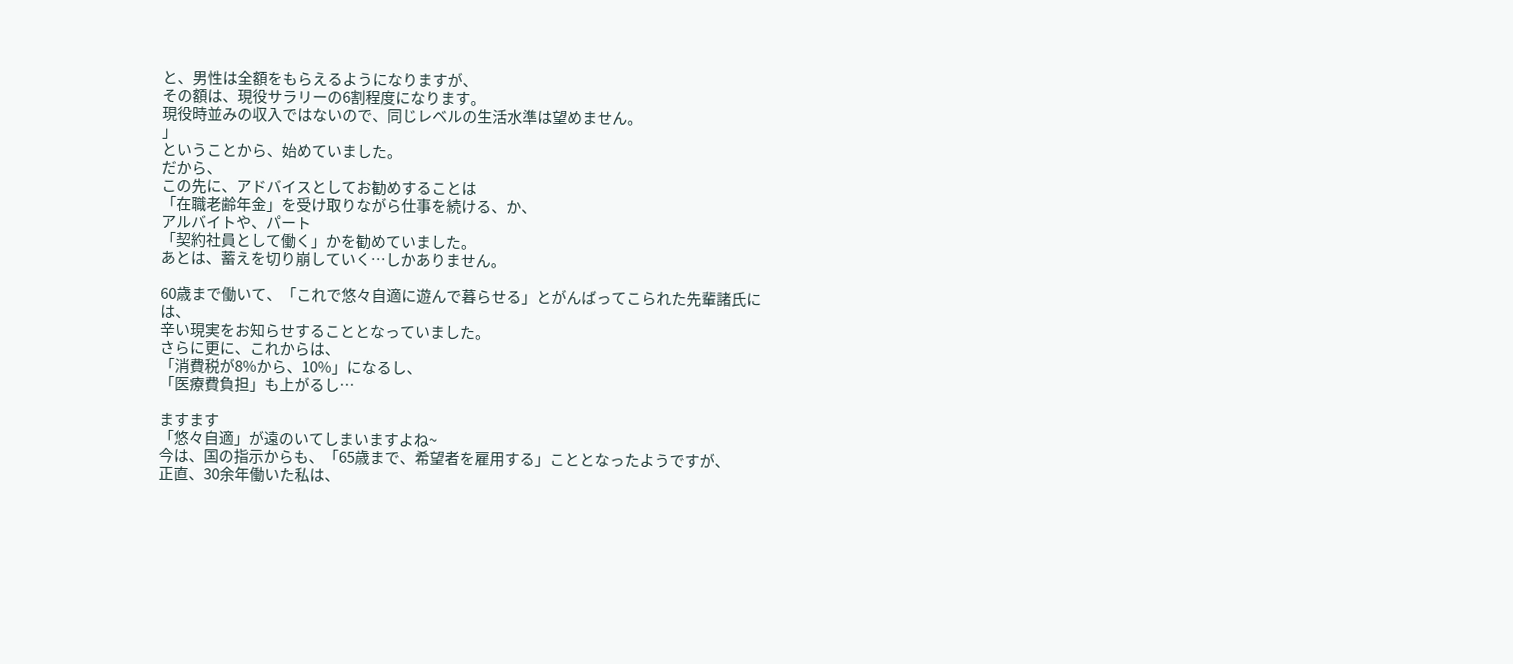と、男性は全額をもらえるようになりますが、
その額は、現役サラリーの6割程度になります。
現役時並みの収入ではないので、同じレベルの生活水準は望めません。
」
ということから、始めていました。
だから、
この先に、アドバイスとしてお勧めすることは
「在職老齢年金」を受け取りながら仕事を続ける、か、
アルバイトや、パート
「契約社員として働く」かを勧めていました。
あとは、蓄えを切り崩していく…しかありません。

60歳まで働いて、「これで悠々自適に遊んで暮らせる」とがんばってこられた先輩諸氏には、
辛い現実をお知らせすることとなっていました。
さらに更に、これからは、
「消費税が8%から、10%」になるし、
「医療費負担」も上がるし…

ますます
「悠々自適」が遠のいてしまいますよね~
今は、国の指示からも、「65歳まで、希望者を雇用する」こととなったようですが、
正直、30余年働いた私は、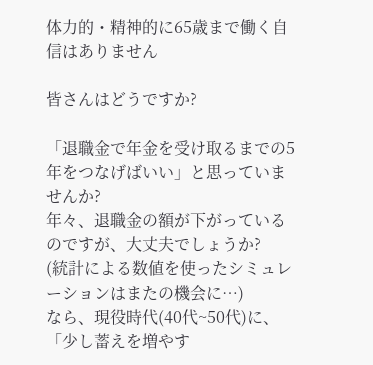体力的・精神的に65歳まで働く自信はありません

皆さんはどうですか?

「退職金で年金を受け取るまでの5年をつなげばいい」と思っていませんか?
年々、退職金の額が下がっているのですが、大丈夫でしょうか?
(統計による数値を使ったシミュレーションはまたの機会に…)
なら、現役時代(40代~50代)に、「少し蓄えを増やす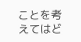ことを考えてはど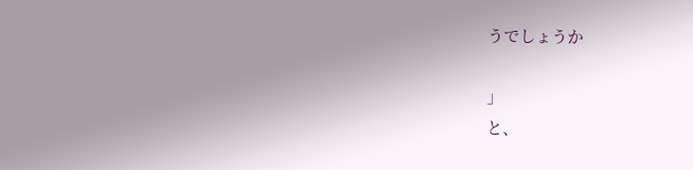うでしょうか

」
と、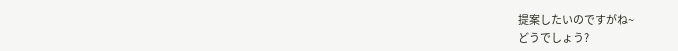提案したいのですがね~
どうでしょう?